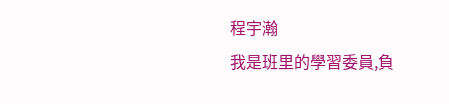程宇瀚
我是班里的學習委員,負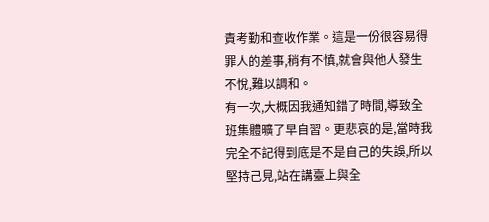責考勤和查收作業。這是一份很容易得罪人的差事,稍有不慎,就會與他人發生不悅,難以調和。
有一次,大概因我通知錯了時間,導致全班集體曠了早自習。更悲哀的是,當時我完全不記得到底是不是自己的失誤,所以堅持己見,站在講臺上與全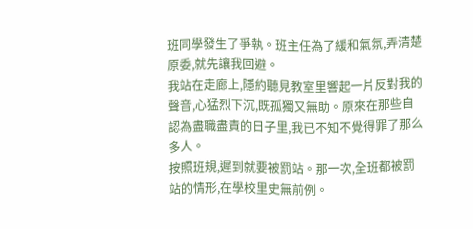班同學發生了爭執。班主任為了緩和氣氛,弄清楚原委,就先讓我回避。
我站在走廊上,隱約聽見教室里響起一片反對我的聲音,心猛烈下沉,既孤獨又無助。原來在那些自認為盡職盡責的日子里,我已不知不覺得罪了那么多人。
按照班規,遲到就要被罰站。那一次,全班都被罰站的情形,在學校里史無前例。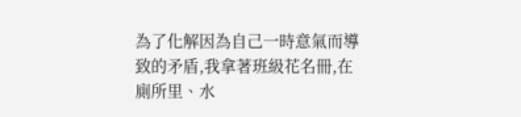為了化解因為自己一時意氣而導致的矛盾,我拿著班級花名冊,在廁所里、水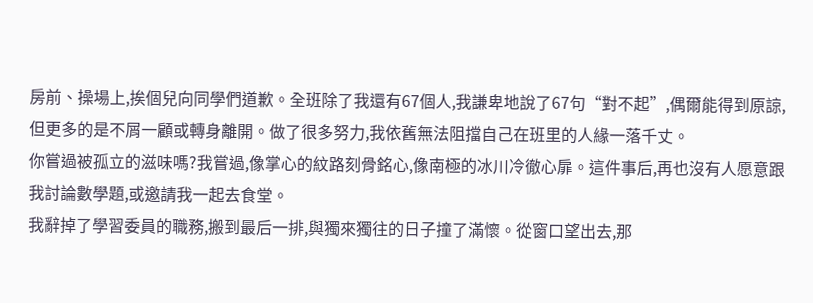房前、操場上,挨個兒向同學們道歉。全班除了我還有67個人,我謙卑地說了67句“對不起”,偶爾能得到原諒,但更多的是不屑一顧或轉身離開。做了很多努力,我依舊無法阻擋自己在班里的人緣一落千丈。
你嘗過被孤立的滋味嗎?我嘗過,像掌心的紋路刻骨銘心,像南極的冰川冷徹心扉。這件事后,再也沒有人愿意跟我討論數學題,或邀請我一起去食堂。
我辭掉了學習委員的職務,搬到最后一排,與獨來獨往的日子撞了滿懷。從窗口望出去,那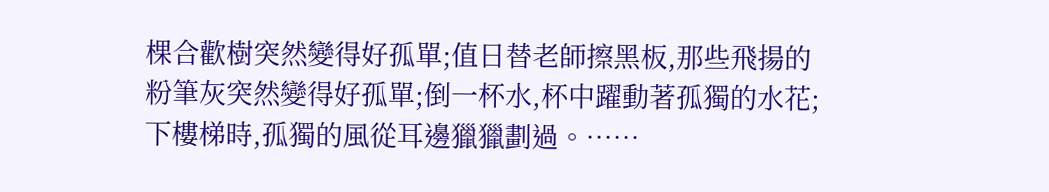棵合歡樹突然變得好孤單;值日替老師擦黑板,那些飛揚的粉筆灰突然變得好孤單;倒一杯水,杯中躍動著孤獨的水花;下樓梯時,孤獨的風從耳邊獵獵劃過。……